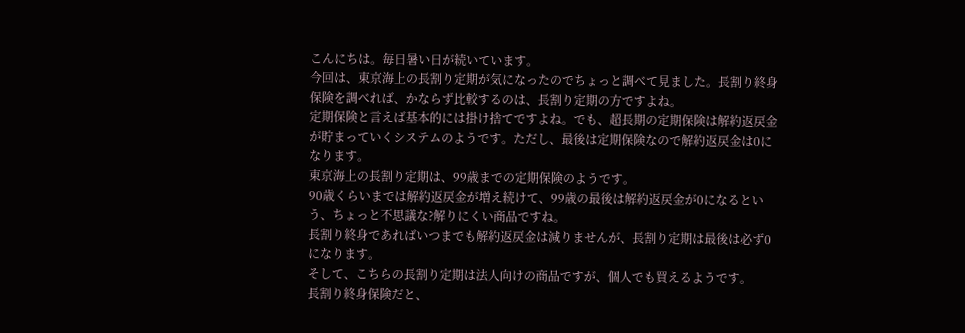こんにちは。毎日暑い日が続いています。
今回は、東京海上の長割り定期が気になったのでちょっと調べて見ました。長割り終身保険を調べれば、かならず比較するのは、長割り定期の方ですよね。
定期保険と言えば基本的には掛け捨てですよね。でも、超長期の定期保険は解約返戻金が貯まっていくシステムのようです。ただし、最後は定期保険なので解約返戻金は0になります。
東京海上の長割り定期は、99歳までの定期保険のようです。
90歳くらいまでは解約返戻金が増え続けて、99歳の最後は解約返戻金が0になるという、ちょっと不思議な?解りにくい商品ですね。
長割り終身であればいつまでも解約返戻金は減りませんが、長割り定期は最後は必ず0になります。
そして、こちらの長割り定期は法人向けの商品ですが、個人でも買えるようです。
長割り終身保険だと、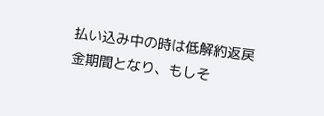払い込み中の時は低解約返戻金期間となり、もしそ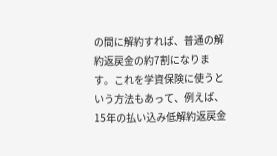の間に解約すれば、普通の解約返戻金の約7割になります。これを学資保険に使うという方法もあって、例えば、15年の払い込み低解約返戻金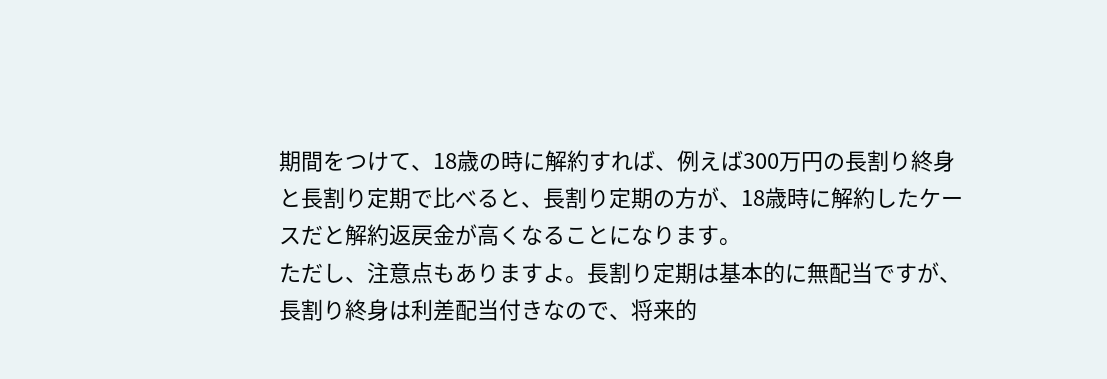期間をつけて、18歳の時に解約すれば、例えば300万円の長割り終身と長割り定期で比べると、長割り定期の方が、18歳時に解約したケースだと解約返戻金が高くなることになります。
ただし、注意点もありますよ。長割り定期は基本的に無配当ですが、
長割り終身は利差配当付きなので、将来的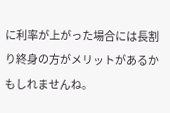に利率が上がった場合には長割り終身の方がメリットがあるかもしれませんね。